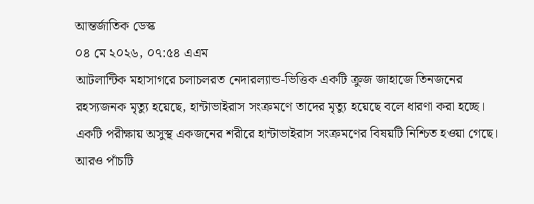আন্তর্জাতিক ডেস্ক
০৪ মে ২০২৬, ০৭:৫৪ এএম
আটলান্টিক মহাসাগরে চলাচলরত নেদারল্যান্ড-ভিত্তিক একটি ক্রুজ জাহাজে তিনজনের রহস্যজনক মৃত্যু হয়েছে, হান্টাভাইরাস সংক্রমণে তাদের মৃত্যু হয়েছে বলে ধারণা করা হচ্ছে। একটি পরীক্ষায় অসুস্থ একজনের শরীরে হান্টাভাইরাস সংক্রমণের বিষয়টি নিশ্চিত হওয়া গেছে। আরও পাঁচটি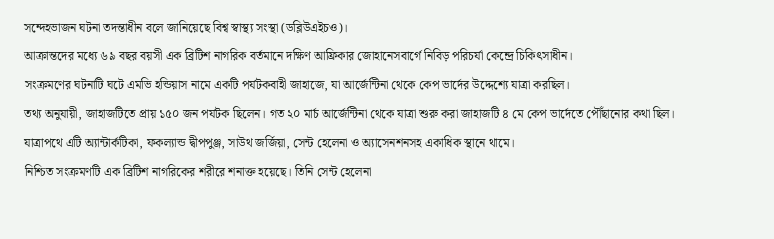সন্দেহভাজন ঘটনা তদন্তাধীন বলে জানিয়েছে বিশ্ব স্বাস্থ্য সংস্থা (ডব্লিউএইচও)।
আক্রান্তদের মধ্যে ৬৯ বছর বয়সী এক ব্রিটিশ নাগরিক বর্তমানে দক্ষিণ আফ্রিকার জোহানেসবার্গে নিবিড় পরিচর্যা কেন্দ্রে চিকিৎসাধীন।
সংক্রমণের ঘটনাটি ঘটে এমভি হন্ডিয়াস নামে একটি পর্যটকবাহী জাহাজে, যা আর্জেন্টিনা থেকে কেপ ভার্দের উদ্দেশ্যে যাত্রা করছিল।
তথ্য অনুযায়ী, জাহাজটিতে প্রায় ১৫০ জন পর্যটক ছিলেন। গত ২০ মার্চ আর্জেন্টিনা থেকে যাত্রা শুরু করা জাহাজটি ৪ মে কেপ ভার্দেতে পৌঁছানোর কথা ছিল। যাত্রাপথে এটি অ্যান্টার্কটিকা, ফকল্যান্ড দ্বীপপুঞ্জ, সাউথ জর্জিয়া, সেন্ট হেলেনা ও অ্যাসেনশনসহ একাধিক স্থানে থামে।
নিশ্চিত সংক্রমণটি এক ব্রিটিশ নাগরিকের শরীরে শনাক্ত হয়েছে। তিনি সেন্ট হেলেনা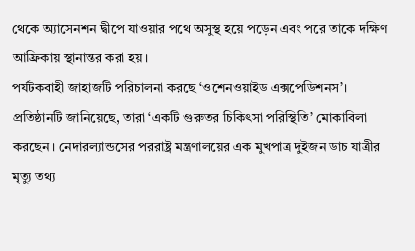থেকে অ্যাসেনশন দ্বীপে যাওয়ার পথে অসুস্থ হয়ে পড়েন এবং পরে তাকে দক্ষিণ আফ্রিকায় স্থানান্তর করা হয়।
পর্যটকবাহী জাহাজটি পরিচালনা করছে ‘ওশেনওয়াইড এক্সপেডিশনস’। প্রতিষ্ঠানটি জানিয়েছে, তারা ‘একটি গুরুতর চিকিৎসা পরিস্থিতি’ মোকাবিলা করছেন। নেদারল্যান্ডসের পররাষ্ট্র মন্ত্রণালয়ের এক মুখপাত্র দুইজন ডাচ যাত্রীর মৃত্যু তথ্য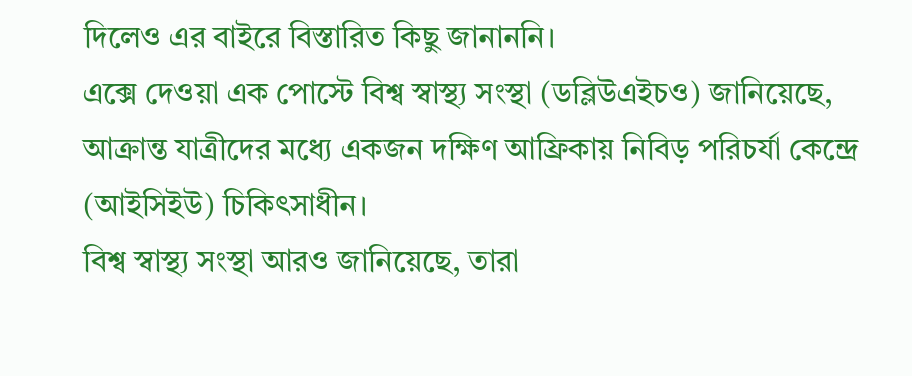দিলেও এর বাইরে বিস্তারিত কিছু জানাননি।
এক্সে দেওয়া এক পোস্টে বিশ্ব স্বাস্থ্য সংস্থা (ডব্লিউএইচও) জানিয়েছে, আক্রান্ত যাত্রীদের মধ্যে একজন দক্ষিণ আফ্রিকায় নিবিড় পরিচর্যা কেন্দ্রে (আইসিইউ) চিকিৎসাধীন।
বিশ্ব স্বাস্থ্য সংস্থা আরও জানিয়েছে, তারা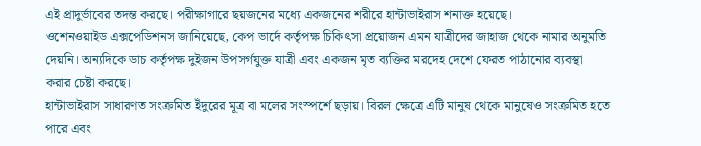এই প্রাদুর্ভাবের তদন্ত করছে। পরীক্ষাগারে ছয়জনের মধ্যে একজনের শরীরে হান্টাভাইরাস শনাক্ত হয়েছে।
ওশেনওয়াইড এক্সপেডিশনস জানিয়েছে, কেপ ভার্দে কর্তৃপক্ষ চিকিৎসা প্রয়োজন এমন যাত্রীদের জাহাজ থেকে নামার অনুমতি দেয়নি। অন্যদিকে ডাচ কর্তৃপক্ষ দুইজন উপসর্গযুক্ত যাত্রী এবং একজন মৃত ব্যক্তির মরদেহ দেশে ফেরত পাঠানোর ব্যবস্থা করার চেষ্টা করছে।
হান্টাভাইরাস সাধারণত সংক্রমিত ইঁদুরের মূত্র বা মলের সংস্পর্শে ছড়ায়। বিরল ক্ষেত্রে এটি মানুষ থেকে মানুষেও সংক্রমিত হতে পারে এবং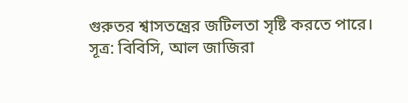গুরুতর শ্বাসতন্ত্রের জটিলতা সৃষ্টি করতে পারে। সূত্র: বিবিসি, আল জাজিরা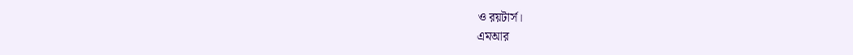ও রয়টার্স।
এমআর